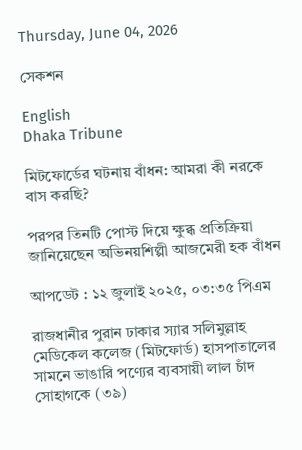Thursday, June 04, 2026

সেকশন

English
Dhaka Tribune

মিটফোর্ডের ঘটনায় বাঁধন: আমরা কী নরকে বাস করছি?

পরপর তিনটি পোস্ট দিয়ে ক্ষুব্ধ প্রতিক্রিয়া জানিয়েছেন অভিনয়শিল্পী আজমেরী হক বাঁধন

আপডেট : ১২ জুলাই ২০২৫, ০৩:৩৫ পিএম

রাজধানীর পুরান ঢাকার স্যার সলিমুল্লাহ মেডিকেল কলেজ (মিটফোর্ড) হাসপাতালের সামনে ভাঙারি পণ্যের ব্যবসায়ী লাল চাঁদ সোহাগকে (৩৯)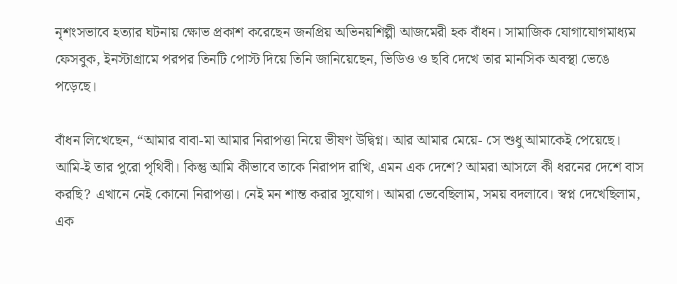নৃশংসভাবে হত্যার ঘটনায় ক্ষোভ প্রকাশ করেছেন জনপ্রিয় অভিনয়শিল্পী আজমেরী হক বাঁধন। সামাজিক যোগাযোগমাধ্যম ফেসবুক, ইনস্টাগ্রামে পরপর তিনটি পোস্ট দিয়ে তিনি জানিয়েছেন, ভিডিও ও ছবি দেখে তার মানসিক অবস্থা ভেঙে পড়েছে।

বাঁধন লিখেছেন, “আমার বাবা-মা আমার নিরাপত্তা নিয়ে ভীষণ উদ্বিগ্ন। আর আমার মেয়ে- সে শুধু আমাকেই পেয়েছে। আমি-ই তার পুরো পৃথিবী। কিন্তু আমি কীভাবে তাকে নিরাপদ রাখি, এমন এক দেশে? আমরা আসলে কী ধরনের দেশে বাস করছি? এখানে নেই কোনো নিরাপত্তা। নেই মন শান্ত করার সুযোগ। আমরা ভেবেছিলাম, সময় বদলাবে। স্বপ্ন দেখেছিলাম, এক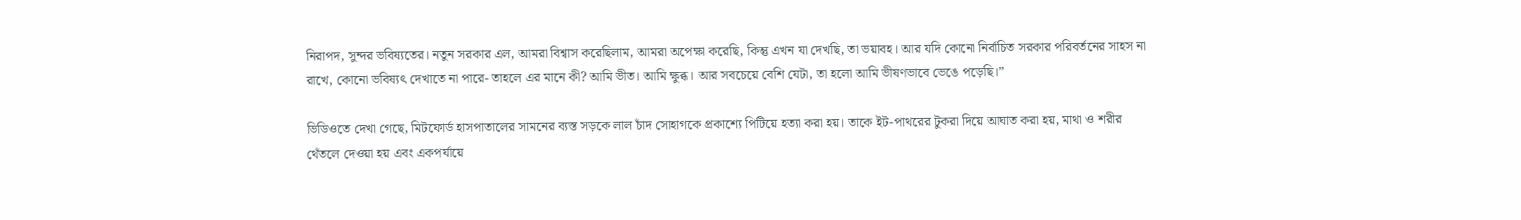নিরাপদ, সুন্দর ভবিষ্যতের। নতুন সরকার এল, আমরা বিশ্বাস করেছিলাম, আমরা অপেক্ষা করেছি, কিন্তু এখন যা দেখছি, তা ভয়াবহ। আর যদি কোনো নির্বাচিত সরকার পরিবর্তনের সাহস না রাখে, কোনো ভবিষ্যৎ দেখাতে না পারে- তাহলে এর মানে কী? আমি ভীত। আমি ক্ষুব্ধ। আর সবচেয়ে বেশি যেটা, তা হলো আমি ভীষণভাবে ভেঙে পড়েছি।”

ভিডিওতে দেখা গেছে, মিটফোর্ড হাসপাতালের সামনের ব্যস্ত সড়কে লাল চাঁদ সোহাগকে প্রকাশ্যে পিটিয়ে হত্যা করা হয়। তাকে ইট-পাথরের টুকরা দিয়ে আঘাত করা হয়, মাথা ও শরীর থেঁতলে দেওয়া হয় এবং একপর্যায়ে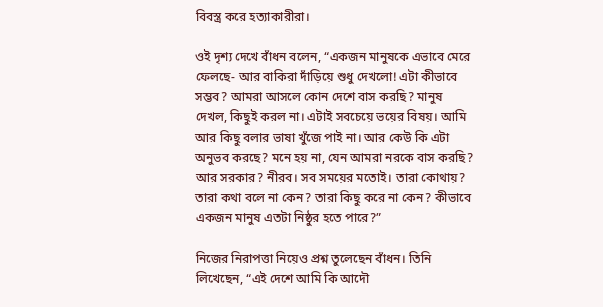বিবস্ত্র করে হত্যাকারীরা।

ওই দৃশ্য দেখে বাঁধন বলেন, “একজন মানুষকে এভাবে মেরে ফেলছে- আর বাকিরা দাঁড়িয়ে শুধু দেখলো! এটা কীভাবে সম্ভব? আমরা আসলে কোন দেশে বাস করছি? মানুষ দেখল, কিছুই করল না। এটাই সবচেয়ে ভয়ের বিষয়। আমি আর কিছু বলার ভাষা খুঁজে পাই না। আর কেউ কি এটা অনুভব করছে? মনে হয় না, যেন আমরা নরকে বাস করছি? আর সরকার? নীরব। সব সময়ের মতোই। তারা কোথায়? তারা কথা বলে না কেন? তারা কিছু করে না কেন? কীভাবে একজন মানুষ এতটা নিষ্ঠুর হতে পারে?”

নিজের নিরাপত্তা নিয়েও প্রশ্ন তুলেছেন বাঁধন। তিনি লিখেছেন, “এই দেশে আমি কি আদৌ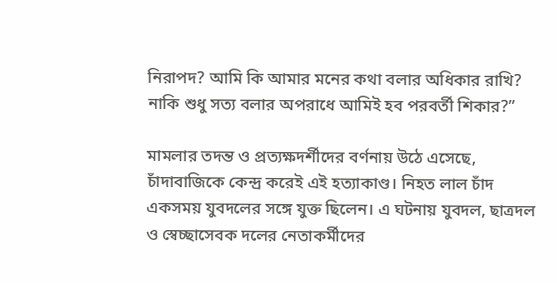নিরাপদ? আমি কি আমার মনের কথা বলার অধিকার রাখি? নাকি শুধু সত্য বলার অপরাধে আমিই হব পরবর্তী শিকার?”

মামলার তদন্ত ও প্রত্যক্ষদর্শীদের বর্ণনায় উঠে এসেছে, চাঁদাবাজিকে কেন্দ্র করেই এই হত্যাকাণ্ড। নিহত লাল চাঁদ একসময় যুবদলের সঙ্গে যুক্ত ছিলেন। এ ঘটনায় যুবদল, ছাত্রদল ও স্বেচ্ছাসেবক দলের নেতাকর্মীদের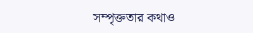সম্পৃক্ততার কথাও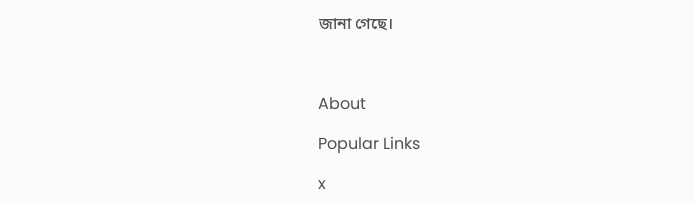জানা গেছে।



About

Popular Links

x